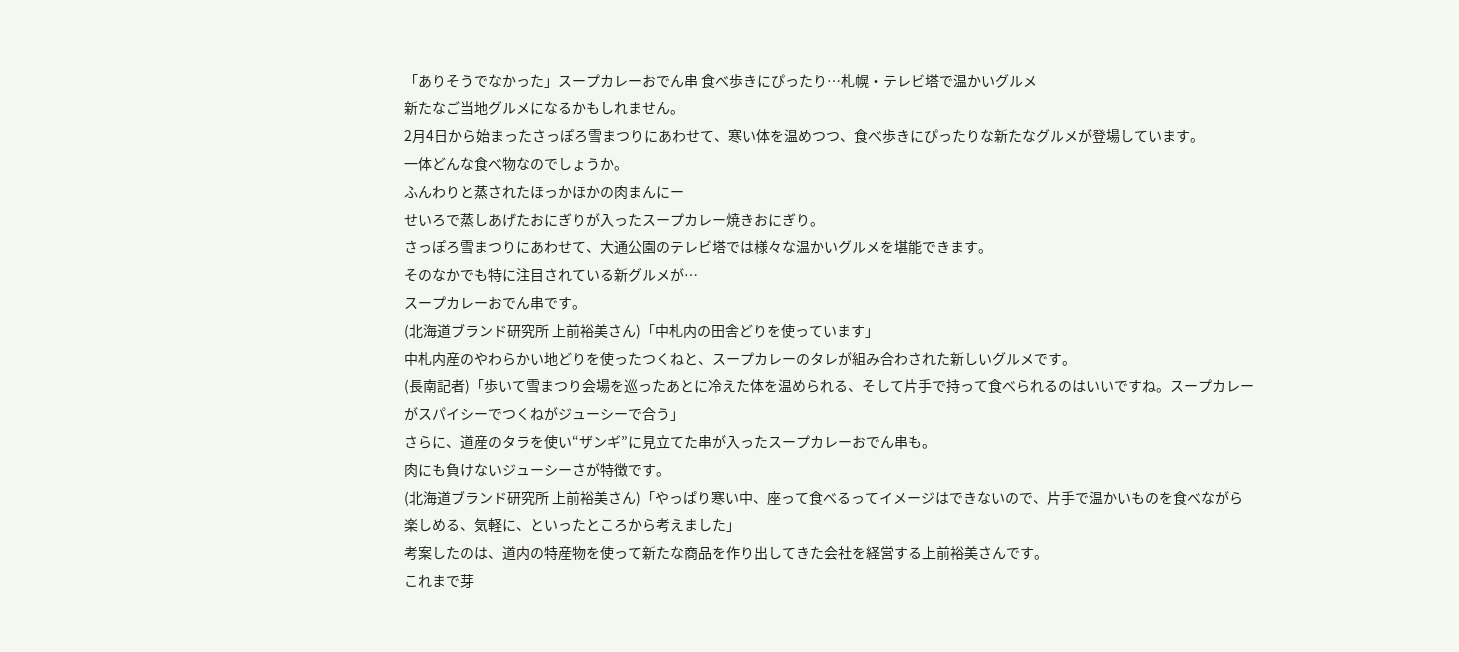「ありそうでなかった」スープカレーおでん串 食べ歩きにぴったり…札幌・テレビ塔で温かいグルメ
新たなご当地グルメになるかもしれません。
2月4日から始まったさっぽろ雪まつりにあわせて、寒い体を温めつつ、食べ歩きにぴったりな新たなグルメが登場しています。
一体どんな食べ物なのでしょうか。
ふんわりと蒸されたほっかほかの肉まんにー
せいろで蒸しあげたおにぎりが入ったスープカレー焼きおにぎり。
さっぽろ雪まつりにあわせて、大通公園のテレビ塔では様々な温かいグルメを堪能できます。
そのなかでも特に注目されている新グルメが…
スープカレーおでん串です。
(北海道ブランド研究所 上前裕美さん)「中札内の田舎どりを使っています」
中札内産のやわらかい地どりを使ったつくねと、スープカレーのタレが組み合わされた新しいグルメです。
(長南記者)「歩いて雪まつり会場を巡ったあとに冷えた体を温められる、そして片手で持って食べられるのはいいですね。スープカレーがスパイシーでつくねがジューシーで合う」
さらに、道産のタラを使い“ザンギ”に見立てた串が入ったスープカレーおでん串も。
肉にも負けないジューシーさが特徴です。
(北海道ブランド研究所 上前裕美さん)「やっぱり寒い中、座って食べるってイメージはできないので、片手で温かいものを食べながら楽しめる、気軽に、といったところから考えました」
考案したのは、道内の特産物を使って新たな商品を作り出してきた会社を経営する上前裕美さんです。
これまで芽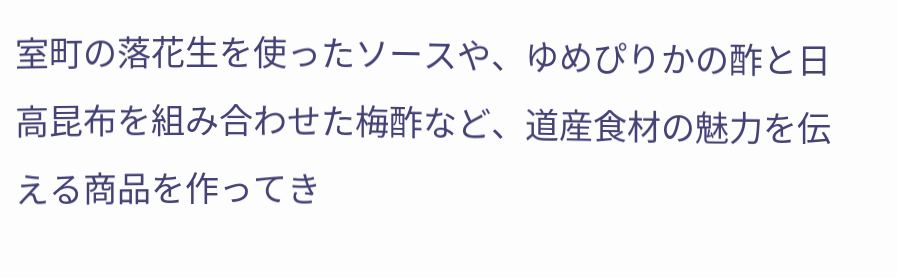室町の落花生を使ったソースや、ゆめぴりかの酢と日高昆布を組み合わせた梅酢など、道産食材の魅力を伝える商品を作ってき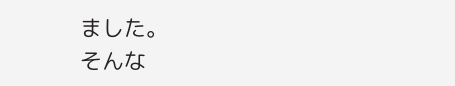ました。
そんな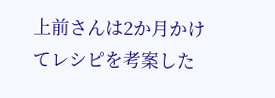上前さんは2か月かけてレシピを考案した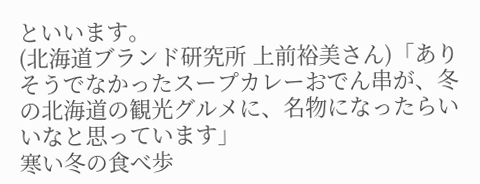といいます。
(北海道ブランド研究所 上前裕美さん)「ありそうでなかったスープカレーおでん串が、冬の北海道の観光グルメに、名物になったらいいなと思っています」
寒い冬の食べ歩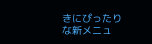きにぴったりな新メニュ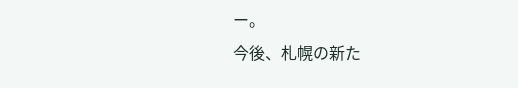ー。
今後、札幌の新た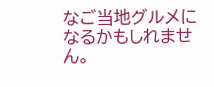なご当地グルメになるかもしれません。